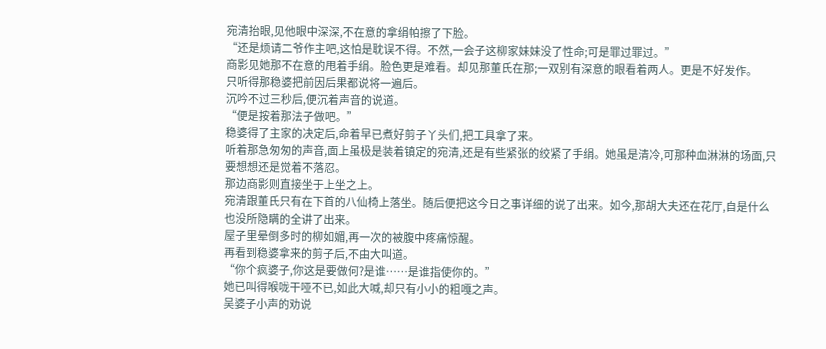宛清抬眼,见他眼中深深,不在意的拿绢帕擦了下脸。
“还是烦请二爷作主吧,这怕是耽误不得。不然,一会子这柳家妹妹没了性命;可是罪过罪过。”
商影见她那不在意的甩着手绢。脸色更是难看。却见那董氏在那;一双别有深意的眼看着两人。更是不好发作。
只听得那稳婆把前因后果都说将一遍后。
沉吟不过三秒后,便沉着声音的说道。
“便是按着那法子做吧。”
稳婆得了主家的决定后,命着早已煮好剪子丫头们,把工具拿了来。
听着那急匆匆的声音,面上虽极是装着镇定的宛清,还是有些紧张的绞紧了手绢。她虽是清冷,可那种血淋淋的场面,只要想想还是觉着不落忍。
那边商影则直接坐于上坐之上。
宛清跟董氏只有在下首的八仙椅上落坐。随后便把这今日之事详细的说了出来。如今,那胡大夫还在花厅,自是什么也没所隐瞒的全讲了出来。
屋子里晕倒多时的柳如媚,再一次的被腹中疼痛惊醒。
再看到稳婆拿来的剪子后,不由大叫道。
“你个疯婆子,你这是要做何?是谁……是谁指使你的。”
她已叫得喉咙干哑不已,如此大喊,却只有小小的粗嘎之声。
吴婆子小声的劝说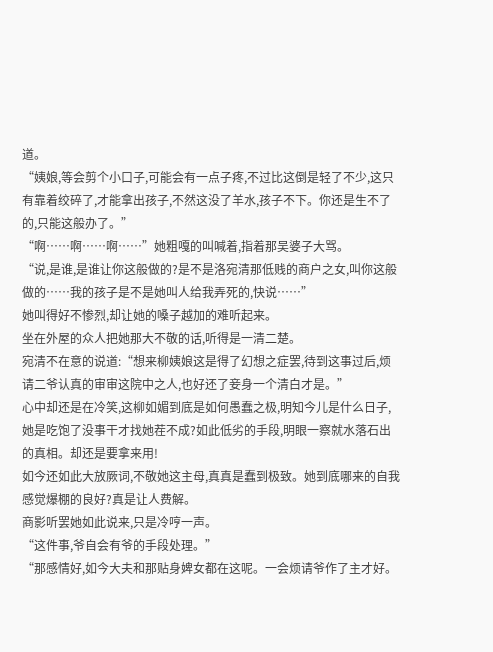道。
“姨娘,等会剪个小口子,可能会有一点子疼,不过比这倒是轻了不少,这只有靠着绞碎了,才能拿出孩子,不然这没了羊水,孩子不下。你还是生不了的,只能这般办了。”
“啊……啊……啊……”她粗嘎的叫喊着,指着那吴婆子大骂。
“说,是谁,是谁让你这般做的?是不是洛宛清那低贱的商户之女,叫你这般做的……我的孩子是不是她叫人给我弄死的,快说……”
她叫得好不惨烈,却让她的嗓子越加的难听起来。
坐在外屋的众人把她那大不敬的话,听得是一清二楚。
宛清不在意的说道:“想来柳姨娘这是得了幻想之症罢,待到这事过后,烦请二爷认真的审审这院中之人,也好还了妾身一个清白才是。”
心中却还是在冷笑,这柳如媚到底是如何愚蠢之极,明知今儿是什么日子,她是吃饱了没事干才找她茬不成?如此低劣的手段,明眼一察就水落石出的真相。却还是要拿来用!
如今还如此大放厥词,不敬她这主母,真真是蠢到极致。她到底哪来的自我感觉爆棚的良好?真是让人费解。
商影听罢她如此说来,只是冷哼一声。
“这件事,爷自会有爷的手段处理。”
“那感情好,如今大夫和那贴身婢女都在这呢。一会烦请爷作了主才好。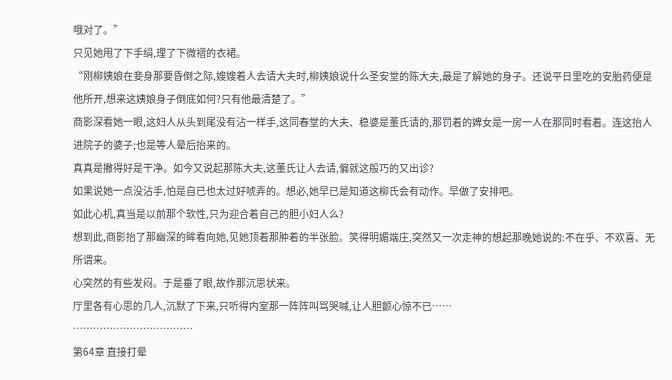哦对了。”
只见她甩了下手绢,理了下微褶的衣裙。
“刚柳姨娘在妾身那要昏倒之际,嫂嫂着人去请大夫时,柳姨娘说什么圣安堂的陈大夫,最是了解她的身子。还说平日里吃的安胎药便是他所开,想来这姨娘身子倒底如何?只有他最清楚了。”
商影深看她一眼,这妇人从头到尾没有沾一样手,这同春堂的大夫、稳婆是董氏请的,那罚着的婢女是一房一人在那同时看着。连这抬人进院子的婆子;也是等人晕后抬来的。
真真是撇得好是干净。如今又说起那陈大夫,这董氏让人去请,偏就这般巧的又出诊?
如果说她一点没沾手,怕是自已也太过好唬弄的。想必,她早已是知道这柳氏会有动作。早做了安排吧。
如此心机,真当是以前那个软性,只为迎合着自己的胆小妇人么?
想到此,商影抬了那幽深的眸看向她,见她顶着那肿着的半张脸。笑得明媚端庄,突然又一次走神的想起那晚她说的:不在乎、不欢喜、无所谓来。
心突然的有些发闷。于是垂了眼,故作那沉思状来。
厅里各有心思的几人,沉默了下来,只听得内室那一阵阵叫骂哭喊,让人胆颤心惊不已……
………………………………
第64章 直接打晕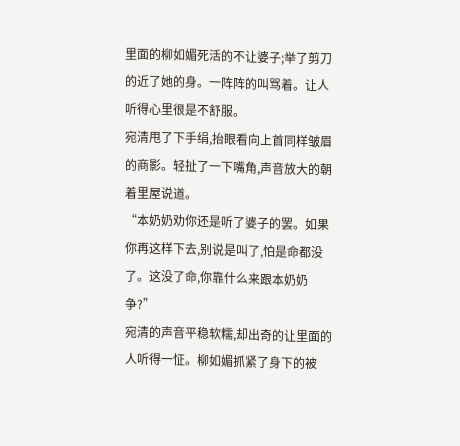里面的柳如媚死活的不让婆子;举了剪刀的近了她的身。一阵阵的叫骂着。让人听得心里很是不舒服。
宛清甩了下手绢,抬眼看向上首同样皱眉的商影。轻扯了一下嘴角,声音放大的朝着里屋说道。
“本奶奶劝你还是听了婆子的罢。如果你再这样下去,别说是叫了,怕是命都没了。这没了命,你靠什么来跟本奶奶争?”
宛清的声音平稳软糯,却出奇的让里面的人听得一怔。柳如媚抓紧了身下的被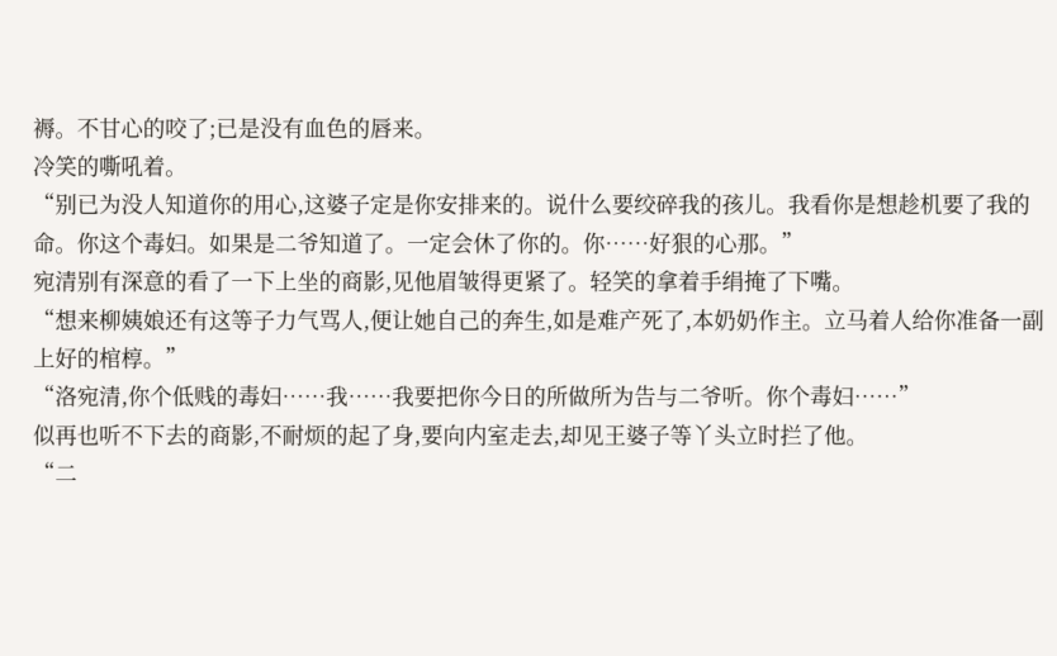褥。不甘心的咬了;已是没有血色的唇来。
冷笑的嘶吼着。
“别已为没人知道你的用心,这婆子定是你安排来的。说什么要绞碎我的孩儿。我看你是想趁机要了我的命。你这个毒妇。如果是二爷知道了。一定会休了你的。你……好狠的心那。”
宛清别有深意的看了一下上坐的商影,见他眉皱得更紧了。轻笑的拿着手绢掩了下嘴。
“想来柳姨娘还有这等子力气骂人,便让她自己的奔生,如是难产死了,本奶奶作主。立马着人给你准备一副上好的棺椁。”
“洛宛清,你个低贱的毒妇……我……我要把你今日的所做所为告与二爷听。你个毒妇……”
似再也听不下去的商影,不耐烦的起了身,要向内室走去,却见王婆子等丫头立时拦了他。
“二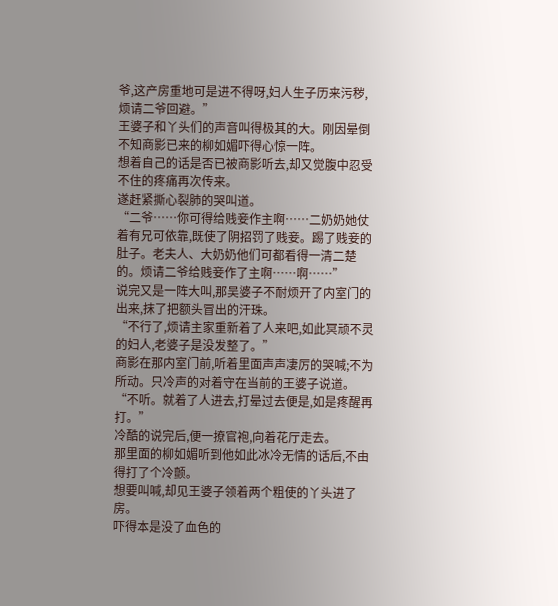爷,这产房重地可是进不得呀,妇人生子历来污秽,烦请二爷回避。”
王婆子和丫头们的声音叫得极其的大。刚因晕倒不知商影已来的柳如媚吓得心惊一阵。
想着自己的话是否已被商影听去,却又觉腹中忍受不住的疼痛再次传来。
遂赶紧撕心裂肺的哭叫道。
“二爷……你可得给贱妾作主啊……二奶奶她仗着有兄可依靠,既使了阴招罚了贱妾。踢了贱妾的肚子。老夫人、大奶奶他们可都看得一清二楚的。烦请二爷给贱妾作了主啊……啊……”
说完又是一阵大叫,那吴婆子不耐烦开了内室门的出来,抹了把额头冒出的汗珠。
“不行了,烦请主家重新着了人来吧,如此冥顽不灵的妇人,老婆子是没发整了。”
商影在那内室门前,听着里面声声凄厉的哭喊;不为所动。只冷声的对着守在当前的王婆子说道。
“不听。就着了人进去,打晕过去便是,如是疼醒再打。”
冷酷的说完后,便一撩官袍,向着花厅走去。
那里面的柳如媚听到他如此冰冷无情的话后,不由得打了个冷颤。
想要叫喊,却见王婆子领着两个粗使的丫头进了房。
吓得本是没了血色的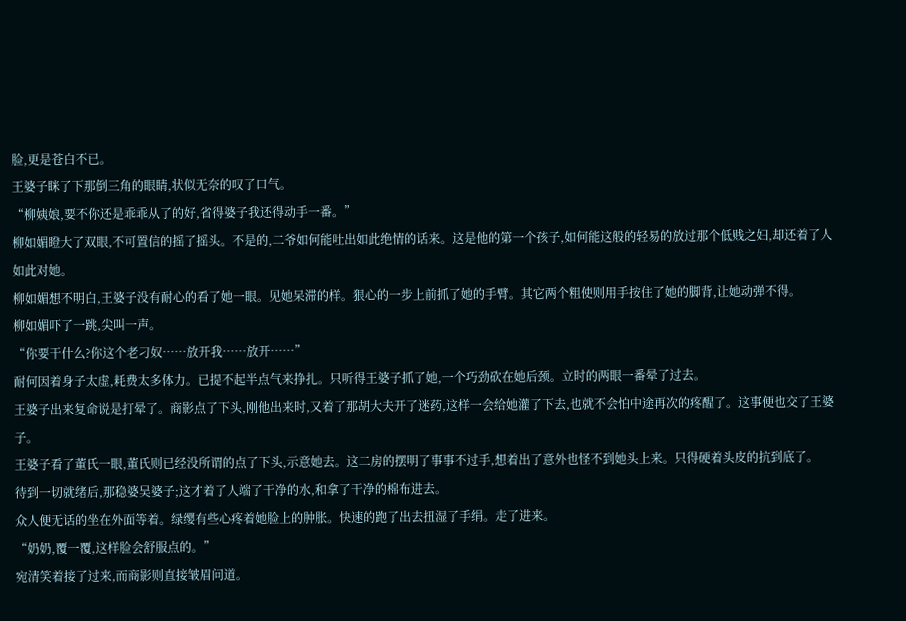脸,更是苍白不已。
王婆子眯了下那倒三角的眼睛,状似无奈的叹了口气。
“柳姨娘,要不你还是乖乖从了的好,省得婆子我还得动手一番。”
柳如媚瞪大了双眼,不可置信的摇了摇头。不是的,二爷如何能吐出如此绝情的话来。这是他的第一个孩子,如何能这般的轻易的放过那个低贱之妇,却还着了人如此对她。
柳如媚想不明白,王婆子没有耐心的看了她一眼。见她呆滞的样。狠心的一步上前抓了她的手臂。其它两个粗使则用手按住了她的脚背,让她动弹不得。
柳如媚吓了一跳,尖叫一声。
“你要干什么?你这个老刁奴……放开我……放开……”
耐何因着身子太虚,耗费太多体力。已提不起半点气来挣扎。只听得王婆子抓了她,一个巧劲砍在她后颈。立时的两眼一番晕了过去。
王婆子出来复命说是打晕了。商影点了下头,刚他出来时,又着了那胡大夫开了迷药,这样一会给她灌了下去,也就不会怕中途再次的疼醒了。这事便也交了王婆子。
王婆子看了董氏一眼,董氏则已经没所谓的点了下头,示意她去。这二房的摆明了事事不过手,想着出了意外也怪不到她头上来。只得硬着头皮的抗到底了。
待到一切就绪后,那稳婆吴婆子;这才着了人端了干净的水,和拿了干净的棉布进去。
众人便无话的坐在外面等着。绿缨有些心疼着她脸上的肿胀。快速的跑了出去扭湿了手绢。走了进来。
“奶奶,覆一覆,这样脸会舒服点的。”
宛清笑着接了过来,而商影则直接皱眉问道。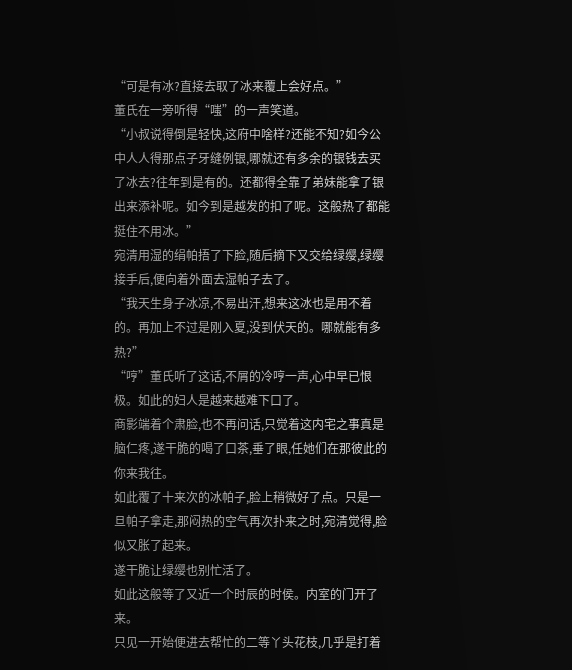“可是有冰?直接去取了冰来覆上会好点。”
董氏在一旁听得“嗤”的一声笑道。
“小叔说得倒是轻快,这府中啥样?还能不知?如今公中人人得那点子牙缝例银,哪就还有多余的银钱去买了冰去?往年到是有的。还都得全靠了弟妹能拿了银出来添补呢。如今到是越发的扣了呢。这般热了都能挺住不用冰。”
宛清用湿的绢帕捂了下脸,随后摘下又交给绿缨,绿缨接手后,便向着外面去湿帕子去了。
“我天生身子冰凉,不易出汗,想来这冰也是用不着的。再加上不过是刚入夏,没到伏天的。哪就能有多热?”
“哼”董氏听了这话,不屑的冷哼一声,心中早已恨极。如此的妇人是越来越难下口了。
商影端着个肃脸,也不再问话,只觉着这内宅之事真是脑仁疼,遂干脆的喝了口茶,垂了眼,任她们在那彼此的你来我往。
如此覆了十来次的冰帕子,脸上稍微好了点。只是一旦帕子拿走,那闷热的空气再次扑来之时,宛清觉得,脸似又胀了起来。
遂干脆让绿缨也别忙活了。
如此这般等了又近一个时辰的时侯。内室的门开了来。
只见一开始便进去帮忙的二等丫头花枝,几乎是打着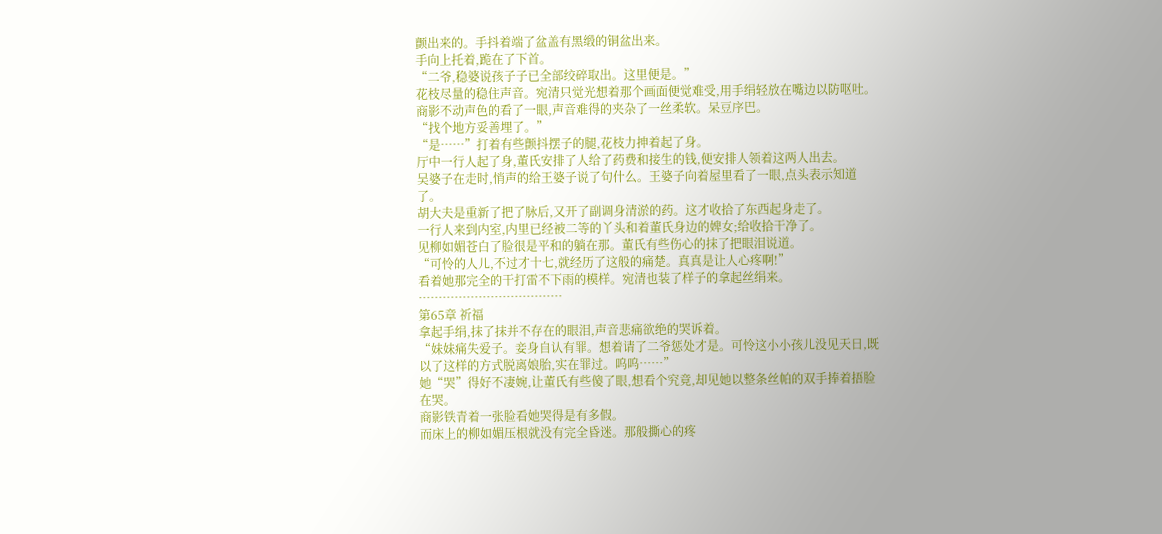颤出来的。手抖着端了盆盖有黑缎的铜盆出来。
手向上托着,跪在了下首。
“二爷,稳婆说孩子子已全部绞碎取出。这里便是。”
花枝尽量的稳住声音。宛清只觉光想着那个画面便觉难受,用手绢轻放在嘴边以防呕吐。
商影不动声色的看了一眼,声音难得的夹杂了一丝柔软。呆豆序巴。
“找个地方妥善埋了。”
“是……”打着有些颤抖摆子的腿,花枝力抻着起了身。
厅中一行人起了身,董氏安排了人给了药费和接生的钱,便安排人领着这两人出去。
吴婆子在走时,悄声的给王婆子说了句什么。王婆子向着屋里看了一眼,点头表示知道了。
胡大夫是重新了把了脉后,又开了副调身清淤的药。这才收拾了东西起身走了。
一行人来到内室,内里已经被二等的丫头和着董氏身边的婢女;给收拾干净了。
见柳如媚苍白了脸很是平和的躺在那。董氏有些伤心的抹了把眼泪说道。
“可怜的人儿,不过才十七,就经历了这般的痛楚。真真是让人心疼啊!”
看着她那完全的干打雷不下雨的模样。宛清也装了样子的拿起丝绢来。
………………………………
第65章 祈福
拿起手绢,抹了抹并不存在的眼泪,声音悲痛欲绝的哭诉着。
“妹妹痛失爱子。妾身自认有罪。想着请了二爷惩处才是。可怜这小小孩儿没见天日,既以了这样的方式脱离娘胎,实在罪过。呜呜……”
她“哭”得好不凄婉,让董氏有些傻了眼,想看个究竟,却见她以整条丝帕的双手捧着捂脸在哭。
商影铁青着一张脸看她哭得是有多假。
而床上的柳如媚压根就没有完全昏迷。那般撕心的疼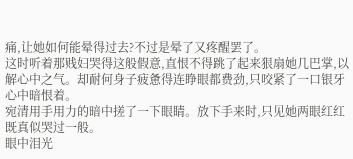痛,让她如何能晕得过去?不过是晕了又疼醒罢了。
这时听着那贱妇哭得这般假意,直恨不得跳了起来狠扇她几巴掌,以解心中之气。却耐何身子疲惫得连睁眼都费劲,只咬紧了一口银牙心中暗恨着。
宛清用手用力的暗中搓了一下眼睛。放下手来时,只见她两眼红红既真似哭过一般。
眼中泪光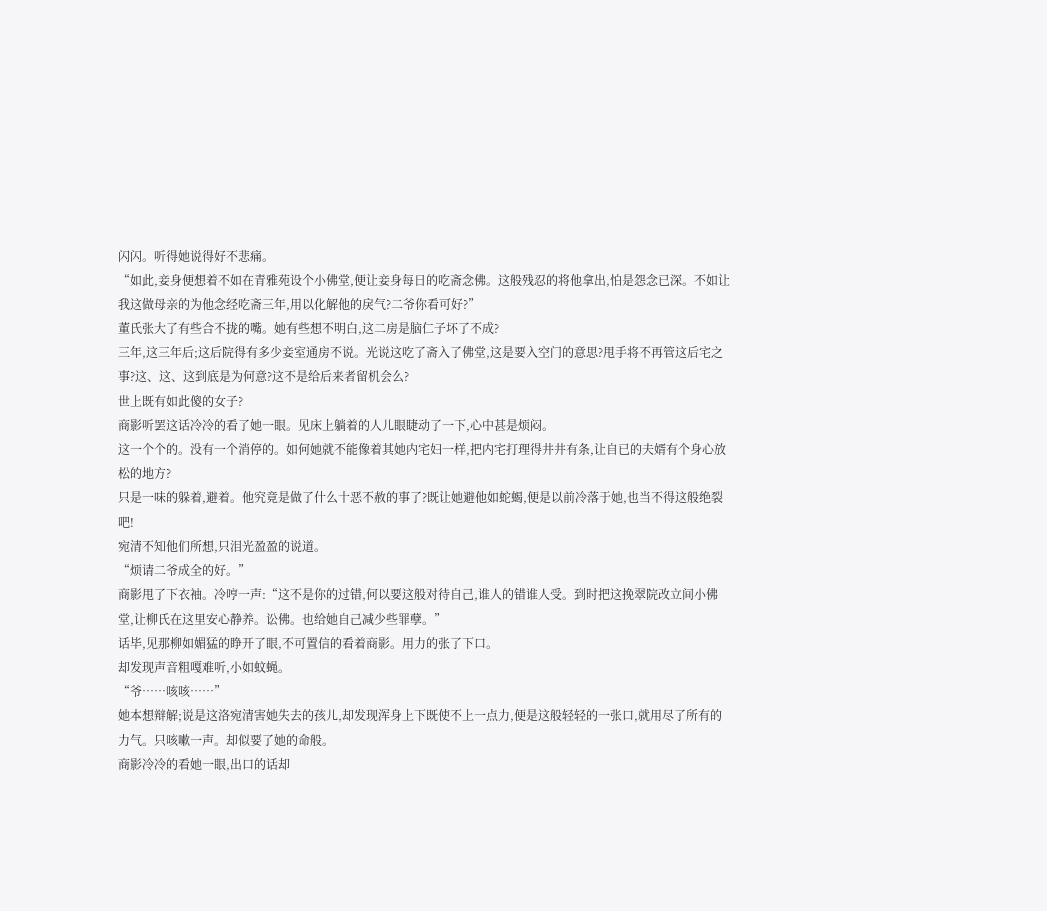闪闪。听得她说得好不悲痛。
“如此,妾身便想着不如在青雅苑设个小佛堂,便让妾身每日的吃斋念佛。这般残忍的将他拿出,怕是怨念已深。不如让我这做母亲的为他念经吃斋三年,用以化解他的戾气?二爷你看可好?”
董氏张大了有些合不拢的嘴。她有些想不明白,这二房是脑仁子坏了不成?
三年,这三年后;这后院得有多少妾室通房不说。光说这吃了斋入了佛堂,这是要入空门的意思?甩手将不再管这后宅之事?这、这、这到底是为何意?这不是给后来者留机会么?
世上既有如此傻的女子?
商影听罢这话冷冷的看了她一眼。见床上躺着的人儿眼睫动了一下,心中甚是烦闷。
这一个个的。没有一个消停的。如何她就不能像着其她内宅妇一样,把内宅打理得井井有条,让自已的夫婿有个身心放松的地方?
只是一味的躲着,避着。他究竟是做了什么十恶不赦的事了?既让她避他如蛇蝎,便是以前冷落于她,也当不得这般绝裂吧!
宛清不知他们所想,只泪光盈盈的说道。
“烦请二爷成全的好。”
商影甩了下衣袖。冷哼一声:“这不是你的过错,何以要这般对待自己,谁人的错谁人受。到时把这挽翠院改立间小佛堂,让柳氏在这里安心静养。讼佛。也给她自己减少些罪孽。”
话毕,见那柳如媚猛的睁开了眼,不可置信的看着商影。用力的张了下口。
却发现声音粗嘎难听,小如蚊蝇。
“爷……咳咳……”
她本想辩解;说是这洛宛清害她失去的孩儿,却发现浑身上下既使不上一点力,便是这般轻轻的一张口,就用尽了所有的力气。只咳嗽一声。却似要了她的命般。
商影冷冷的看她一眼,出口的话却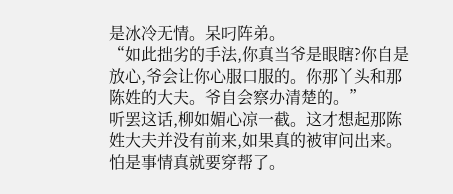是冰冷无情。呆叼阵弟。
“如此拙劣的手法,你真当爷是眼瞎?你自是放心,爷会让你心服口服的。你那丫头和那陈姓的大夫。爷自会察办清楚的。”
听罢这话,柳如媚心凉一截。这才想起那陈姓大夫并没有前来,如果真的被审问出来。怕是事情真就要穿帮了。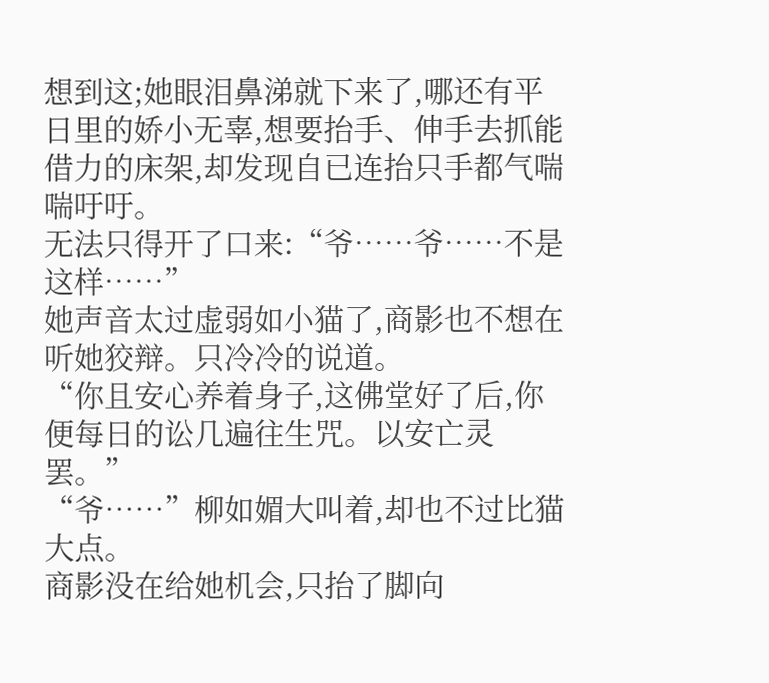想到这;她眼泪鼻涕就下来了,哪还有平日里的娇小无辜,想要抬手、伸手去抓能借力的床架,却发现自已连抬只手都气喘喘吁吁。
无法只得开了口来:“爷……爷……不是这样……”
她声音太过虚弱如小猫了,商影也不想在听她狡辩。只冷冷的说道。
“你且安心养着身子,这佛堂好了后,你便每日的讼几遍往生咒。以安亡灵罢。”
“爷……”柳如媚大叫着,却也不过比猫大点。
商影没在给她机会,只抬了脚向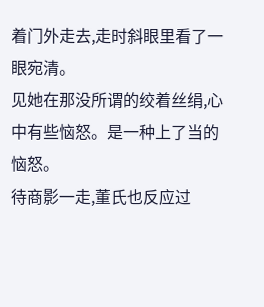着门外走去,走时斜眼里看了一眼宛清。
见她在那没所谓的绞着丝绢,心中有些恼怒。是一种上了当的恼怒。
待商影一走,董氏也反应过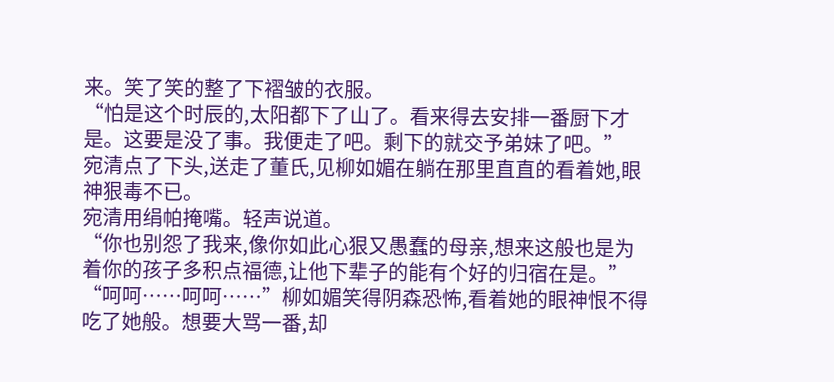来。笑了笑的整了下褶皱的衣服。
“怕是这个时辰的,太阳都下了山了。看来得去安排一番厨下才是。这要是没了事。我便走了吧。剩下的就交予弟妹了吧。”
宛清点了下头,送走了董氏,见柳如媚在躺在那里直直的看着她,眼神狠毒不已。
宛清用绢帕掩嘴。轻声说道。
“你也别怨了我来,像你如此心狠又愚蠢的母亲,想来这般也是为着你的孩子多积点福德,让他下辈子的能有个好的归宿在是。”
“呵呵……呵呵……”柳如媚笑得阴森恐怖,看着她的眼神恨不得吃了她般。想要大骂一番,却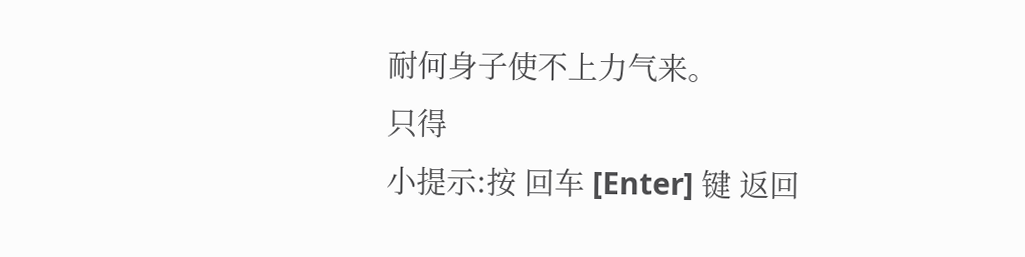耐何身子使不上力气来。
只得
小提示:按 回车 [Enter] 键 返回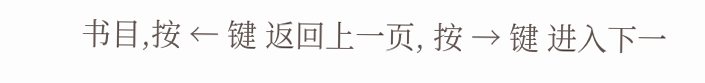书目,按 ← 键 返回上一页, 按 → 键 进入下一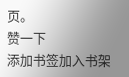页。
赞一下
添加书签加入书架